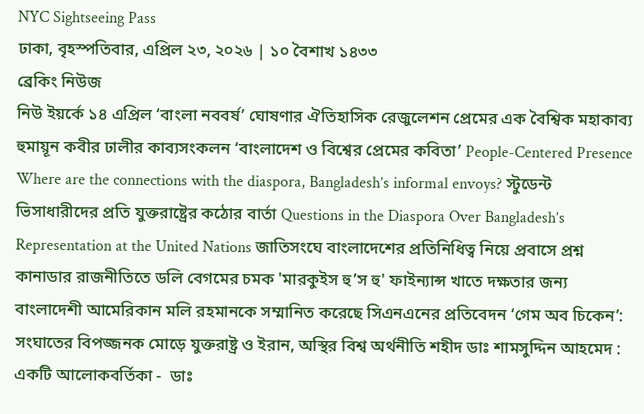NYC Sightseeing Pass
ঢাকা, বৃহস্পতিবার, এপ্রিল ২৩, ২০২৬ | ১০ বৈশাখ ১৪৩৩
ব্রেকিং নিউজ
নিউ ইয়র্কে ১৪ এপ্রিল ‘বাংলা নববর্ষ’ ঘোষণার ঐতিহাসিক রেজুলেশন প্রেমের এক বৈশ্বিক মহাকাব্য হুমায়ূন কবীর ঢালীর কাব্যসংকলন ‘বাংলাদেশ ও বিশ্বের প্রেমের কবিতা’ People-Centered Presence  Where are the connections with the diaspora, Bangladesh’s informal envoys? স্টুডেন্ট ভিসাধারীদের প্রতি যুক্তরাষ্ট্রের কঠোর বার্তা Questions in the Diaspora Over Bangladesh’s Representation at the United Nations জাতিসংঘে বাংলাদেশের প্রতিনিধিত্ব নিয়ে প্রবাসে প্রশ্ন কানাডার রাজনীতিতে ডলি বেগমের চমক 'মারকুইস হু’স হু' ফাইন্যান্স খাতে দক্ষতার জন্য বাংলাদেশী আমেরিকান মলি রহমানকে সম্মানিত করেছে সিএনএনের প্রতিবেদন ‘গেম অব চিকেন’: সংঘাতের বিপজ্জনক মোড়ে যুক্তরাষ্ট্র ও ইরান, অস্থির বিশ্ব অর্থনীতি শহীদ ডাঃ শামসুদ্দিন আহমেদ : একটি আলোকবর্তিকা -  ডাঃ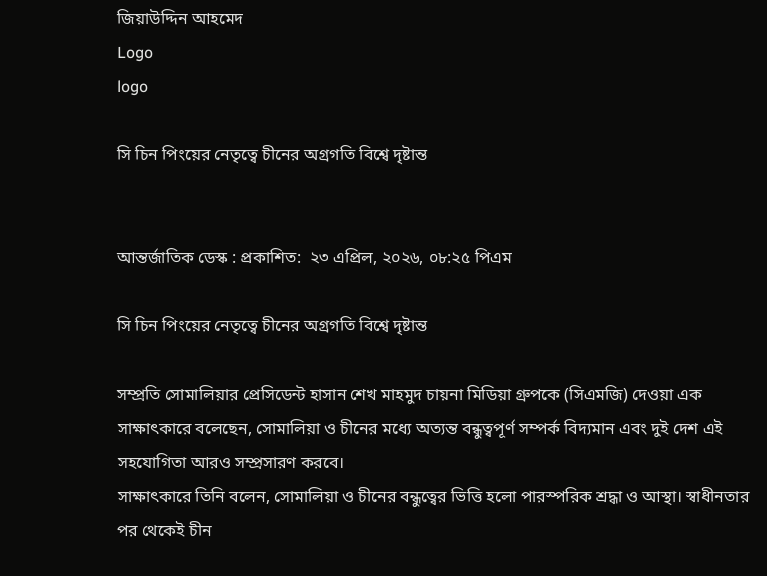জিয়াউদ্দিন আহমেদ
Logo
logo

সি চিন পিংয়ের নেতৃত্বে চীনের অগ্রগতি বিশ্বে দৃষ্টান্ত


আন্তর্জাতিক ডেস্ক : প্রকাশিত:  ২৩ এপ্রিল, ২০২৬, ০৮:২৫ পিএম

সি চিন পিংয়ের নেতৃত্বে চীনের অগ্রগতি বিশ্বে দৃষ্টান্ত

সম্প্রতি সোমালিয়ার প্রেসিডেন্ট হাসান শেখ মাহমুদ চায়না মিডিয়া গ্রুপকে (সিএমজি) দেওয়া এক সাক্ষাৎকারে বলেছেন, সোমালিয়া ও চীনের মধ্যে অত্যন্ত বন্ধুত্বপূর্ণ সম্পর্ক বিদ্যমান এবং দুই দেশ এই সহযোগিতা আরও সম্প্রসারণ করবে।
সাক্ষাৎকারে তিনি বলেন, সোমালিয়া ও চীনের বন্ধুত্বের ভিত্তি হলো পারস্পরিক শ্রদ্ধা ও আস্থা। স্বাধীনতার পর থেকেই চীন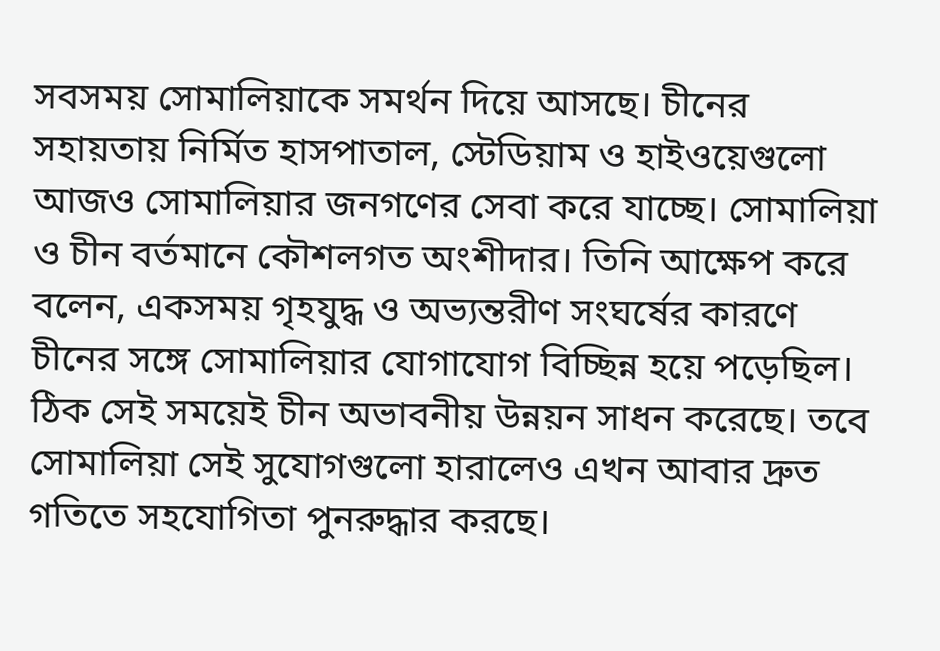সবসময় সোমালিয়াকে সমর্থন দিয়ে আসছে। চীনের সহায়তায় নির্মিত হাসপাতাল, স্টেডিয়াম ও হাইওয়েগুলো আজও সোমালিয়ার জনগণের সেবা করে যাচ্ছে। সোমালিয়া ও চীন বর্তমানে কৌশলগত অংশীদার। তিনি আক্ষেপ করে বলেন, একসময় গৃহযুদ্ধ ও অভ্যন্তরীণ সংঘর্ষের কারণে চীনের সঙ্গে সোমালিয়ার যোগাযোগ বিচ্ছিন্ন হয়ে পড়েছিল। ঠিক সেই সময়েই চীন অভাবনীয় উন্নয়ন সাধন করেছে। তবে সোমালিয়া সেই সুযোগগুলো হারালেও এখন আবার দ্রুত গতিতে সহযোগিতা পুনরুদ্ধার করছে।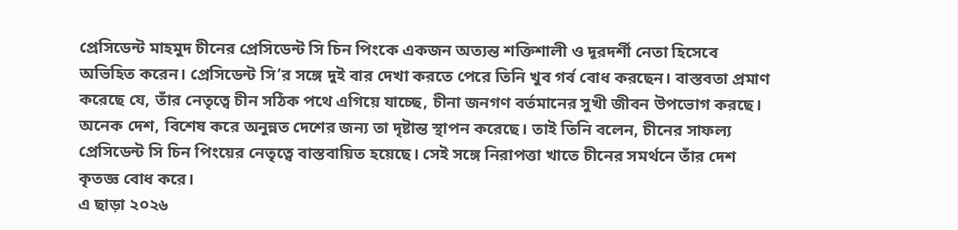প্রেসিডেন্ট মাহমুদ চীনের প্রেসিডেন্ট সি চিন পিংকে একজন অত্যন্ত শক্তিশালী ও দূরদর্শী নেতা হিসেবে অভিহিত করেন। প্রেসিডেন্ট সি’র সঙ্গে দুই বার দেখা করতে পেরে তিনি খুব গর্ব বোধ করছেন। বাস্তবতা প্রমাণ করেছে যে, তাঁর নেতৃত্বে চীন সঠিক পথে এগিয়ে যাচ্ছে, চীনা জনগণ বর্তমানের সুখী জীবন উপভোগ করছে। অনেক দেশ, বিশেষ করে অনুন্নত দেশের জন্য তা দৃষ্টান্ত স্থাপন করেছে। তাই তিনি বলেন, চীনের সাফল্য প্রেসিডেন্ট সি চিন পিংয়ের নেতৃত্বে বাস্তবায়িত হয়েছে। সেই সঙ্গে নিরাপত্তা খাতে চীনের সমর্থনে তাঁর দেশ কৃতজ্ঞ বোধ করে।
এ ছাড়া ২০২৬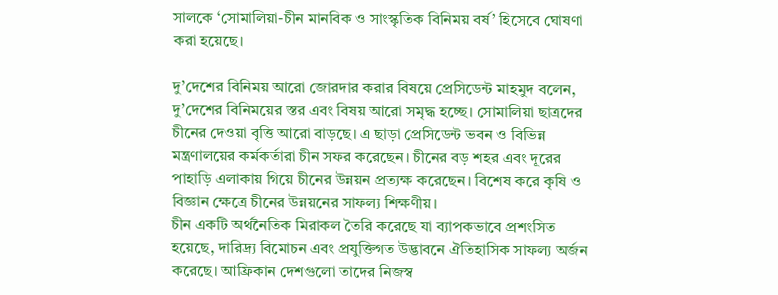সালকে ‘সোমালিয়া-চীন মানবিক ও সাংস্কৃতিক বিনিময় বর্ষ’ হিসেবে ঘোষণা করা হয়েছে।

দু’দেশের বিনিময় আরো জোরদার করার বিষয়ে প্রেসিডেন্ট মাহমুদ বলেন, দু’দেশের বিনিময়ের স্তর এবং বিষয় আরো সমৃদ্ধ হচ্ছে। সোমালিয়া ছাত্রদের চীনের দেওয়া বৃত্তি আরো বাড়ছে। এ ছাড়া প্রেসিডেন্ট ভবন ও বিভিন্ন মন্ত্রণালয়ের কর্মকর্তারা চীন সফর করেছেন। চীনের বড় শহর এবং দূরের পাহাড়ি এলাকায় গিয়ে চীনের উন্নয়ন প্রত্যক্ষ করেছেন। বিশেষ করে কৃষি ও বিজ্ঞান ক্ষেত্রে চীনের উন্নয়নের সাফল্য শিক্ষণীয়।
চীন একটি অর্থনৈতিক মিরাকল তৈরি করেছে যা ব্যাপকভাবে প্রশংসিত হয়েছে, দারিদ্র্য বিমোচন এবং প্রযুক্তিগত উদ্ভাবনে ঐতিহাসিক সাফল্য অর্জন করেছে। আফ্রিকান দেশগুলো তাদের নিজস্ব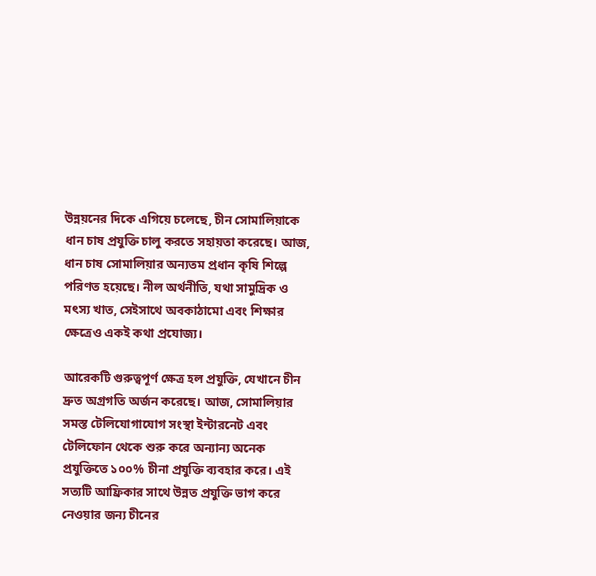উন্নয়নের দিকে এগিয়ে চলেছে, চীন সোমালিয়াকে ধান চাষ প্রযুক্তি চালু করতে সহায়তা করেছে। আজ, ধান চাষ সোমালিয়ার অন্যতম প্রধান কৃষি শিল্পে পরিণত হয়েছে। নীল অর্থনীতি, যথা সামুদ্রিক ও মৎস্য খাত, সেইসাথে অবকাঠামো এবং শিক্ষার ক্ষেত্রেও একই কথা প্রযোজ্য।

আরেকটি গুরুত্বপূর্ণ ক্ষেত্র হল প্রযুক্তি, যেখানে চীন দ্রুত অগ্রগতি অর্জন করেছে। আজ, সোমালিয়ার সমস্ত টেলিযোগাযোগ সংস্থা ইন্টারনেট এবং টেলিফোন থেকে শুরু করে অন্যান্য অনেক প্রযুক্তিতে ১০০% চীনা প্রযুক্তি ব্যবহার করে। এই সত্যটি আফ্রিকার সাথে উন্নত প্রযুক্তি ভাগ করে নেওয়ার জন্য চীনের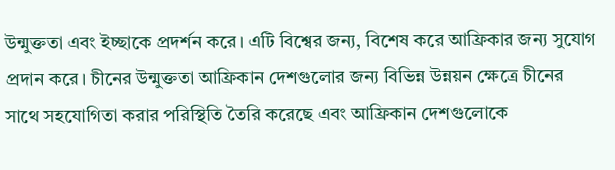উন্মুক্ততা এবং ইচ্ছাকে প্রদর্শন করে। এটি বিশ্বের জন্য, বিশেষ করে আফ্রিকার জন্য সুযোগ প্রদান করে। চীনের উন্মুক্ততা আফ্রিকান দেশগুলোর জন্য বিভিন্ন উন্নয়ন ক্ষেত্রে চীনের সাথে সহযোগিতা করার পরিস্থিতি তৈরি করেছে এবং আফ্রিকান দেশগুলোকে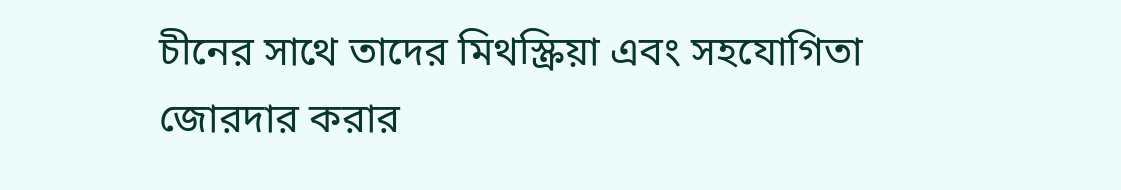চীনের সাথে তাদের মিথস্ক্রিয়া এবং সহযোগিতা জোরদার করার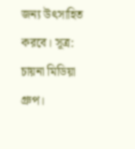জন্য উৎসাহিত করবে। সূত্র: চায়না মিডিয়া গ্রুপ।